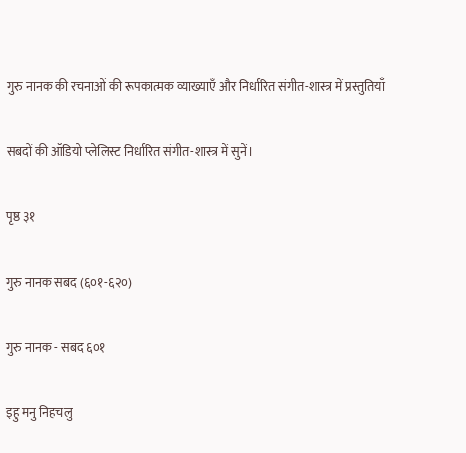गुरु नानक की रचनाओं की रूपकात्मक व्याख्याएँ और निर्धारित संगीत-शास्त्र में प्रस्तुतियाँ

सबदों की ऑडियो प्लेलिस्ट निर्धारित संगीत-शास्त्र में सुनें।

पृष्ठ ३१

गुरु नानक सबद (६०१-६२०)

गुरु नानक - सबद ६०१

इहु मनु निहचलु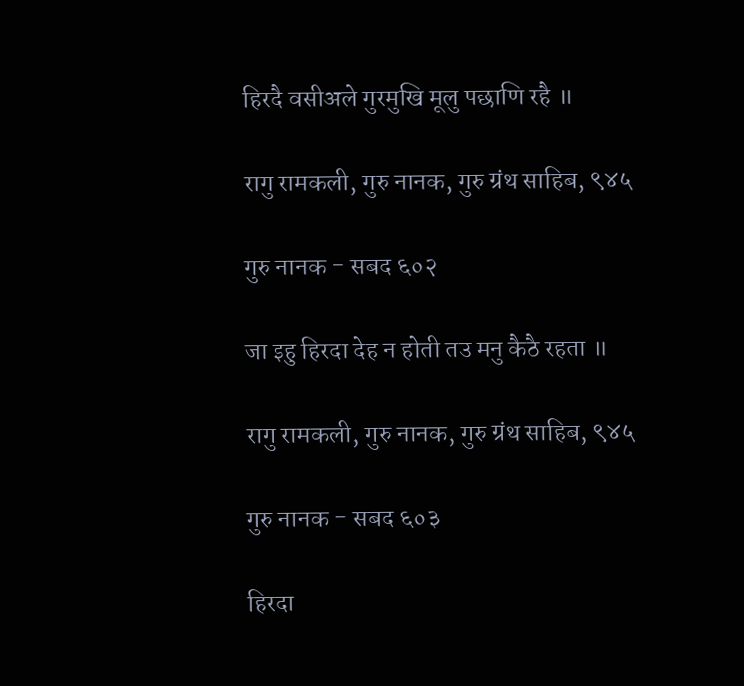हिरदै वसीअले गुरमुखि मूलु पछाणि रहै ॥

रागु रामकली, गुरु नानक, गुरु ग्रंथ साहिब, ९४५

गुरु नानक - सबद ६०२

जा इहु हिरदा देह न होती तउ मनु कैठै रहता ॥

रागु रामकली, गुरु नानक, गुरु ग्रंथ साहिब, ९४५

गुरु नानक - सबद ६०३

हिरदा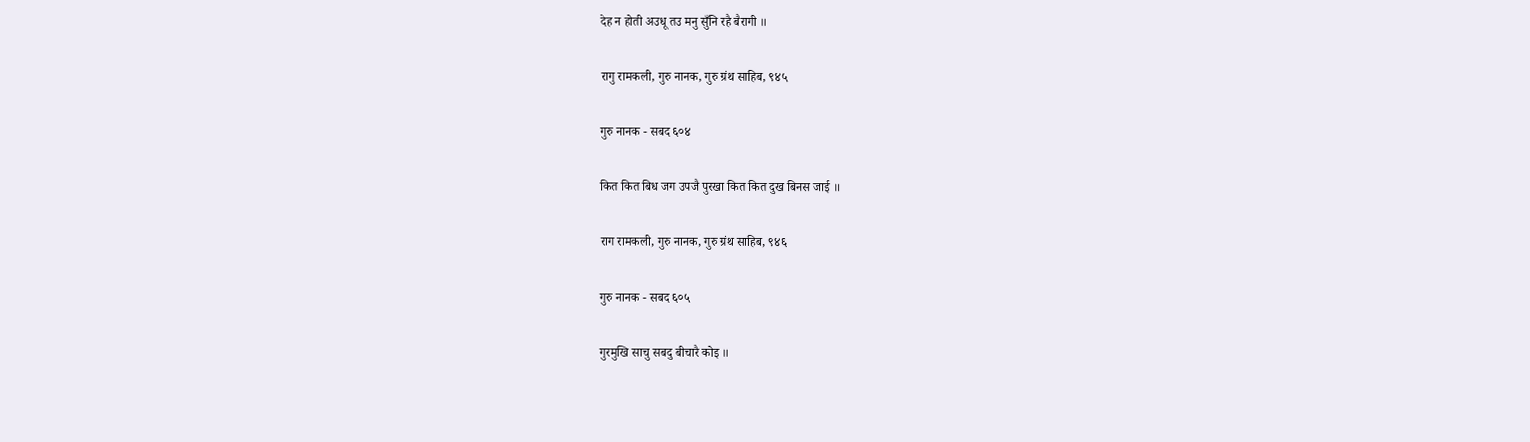देह न होती अउधू तउ मनु सुँनि रहै बैरागी ॥

रागु रामकली, गुरु नानक, गुरु ग्रंथ साहिब, ९४५

गुरु नानक - सबद ६०४

कित कित बिध जग उपजै पुरखा कित कित दुख बिनस जाई ॥

राग रामकली, गुरु नानक, गुरु ग्रंथ साहिब, ९४६

गुरु नानक - सबद ६०५

गुरमुखि साचु सबदु बीचारै कोइ ॥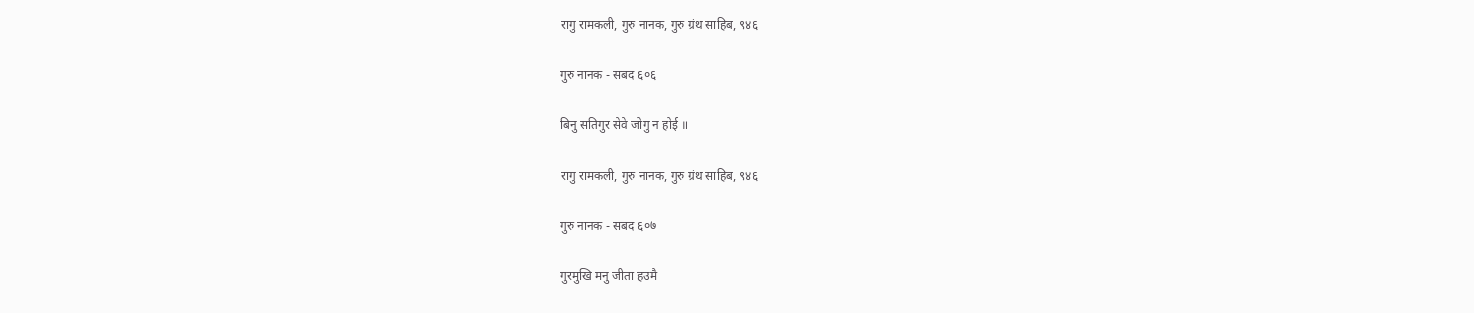रागु रामकली, गुरु नानक, गुरु ग्रंथ साहिब, ९४६

गुरु नानक - सबद ६०६

बिनु सतिगुर सेवे जोगु न होई ॥

रागु रामकली, गुरु नानक, गुरु ग्रंथ साहिब, ९४६

गुरु नानक - सबद ६०७

गुरमुखि मनु जीता हउमै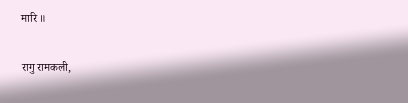मारि ॥

रागु रामकली,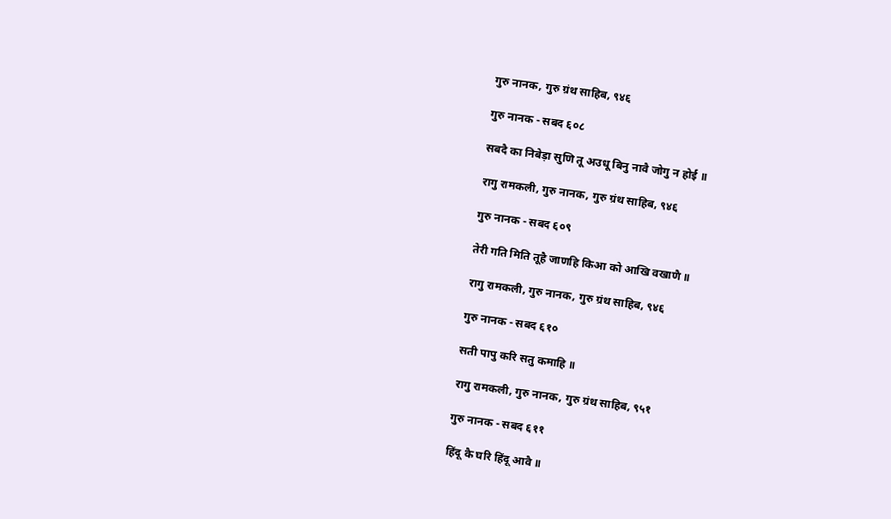गुरु नानक, गुरु ग्रंथ साहिब, ९४६

गुरु नानक - सबद ६०८

सबदै का निबेड़ा सुणि तू अउधू बिनु नावै जोगु न होई ॥

रागु रामकली, गुरु नानक, गुरु ग्रंथ साहिब, ९४६

गुरु नानक - सबद ६०९

तेरी गति मिति तूहै जाणहि किआ को आखि वखाणै ॥

रागु रामकली, गुरु नानक, गुरु ग्रंथ साहिब, ९४६

गुरु नानक - सबद ६१०

सती पापु करि सतु कमाहि ॥

रागु रामकली, गुरु नानक, गुरु ग्रंथ साहिब, ९५१

गुरु नानक - सबद ६११

हिंदू कै घरि हिंदू आवै ॥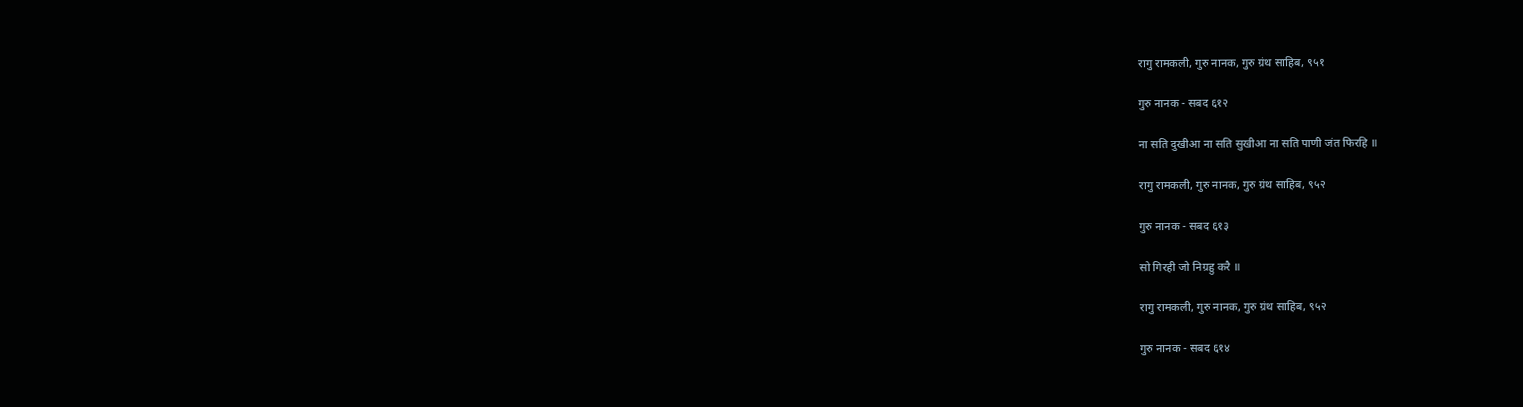रागु रामकली, गुरु नानक, गुरु ग्रंथ साहिब, ९५१

गुरु नानक - सबद ६१२

ना सति दुखीआ ना सति सुखीआ ना सति पाणी जंत फिरहि ॥

रागु रामकली, गुरु नानक, गुरु ग्रंथ साहिब, ९५२

गुरु नानक - सबद ६१३

सो गिरही जो निग्रहु करै ॥

रागु रामकली, गुरु नानक, गुरु ग्रंथ साहिब, ९५२

गुरु नानक - सबद ६१४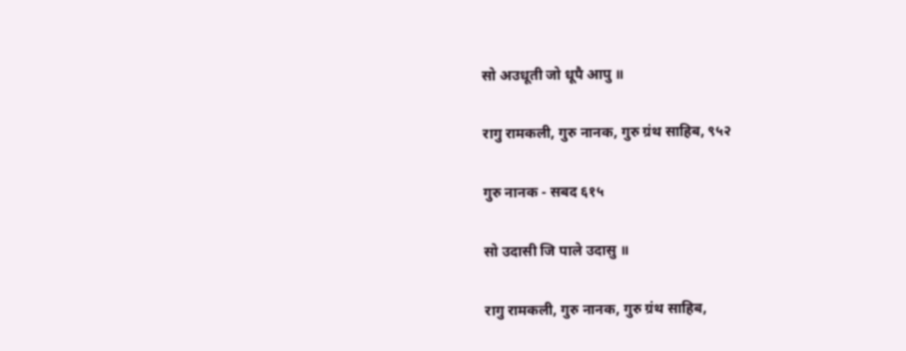सो अउधूती जो धूपै आपु ॥

रागु रामकली, गुरु नानक, गुरु ग्रंथ साहिब, ९५२

गुरु नानक - सबद ६१५

सो उदासी जि पाले उदासु ॥

रागु रामकली, गुरु नानक, गुरु ग्रंथ साहिब,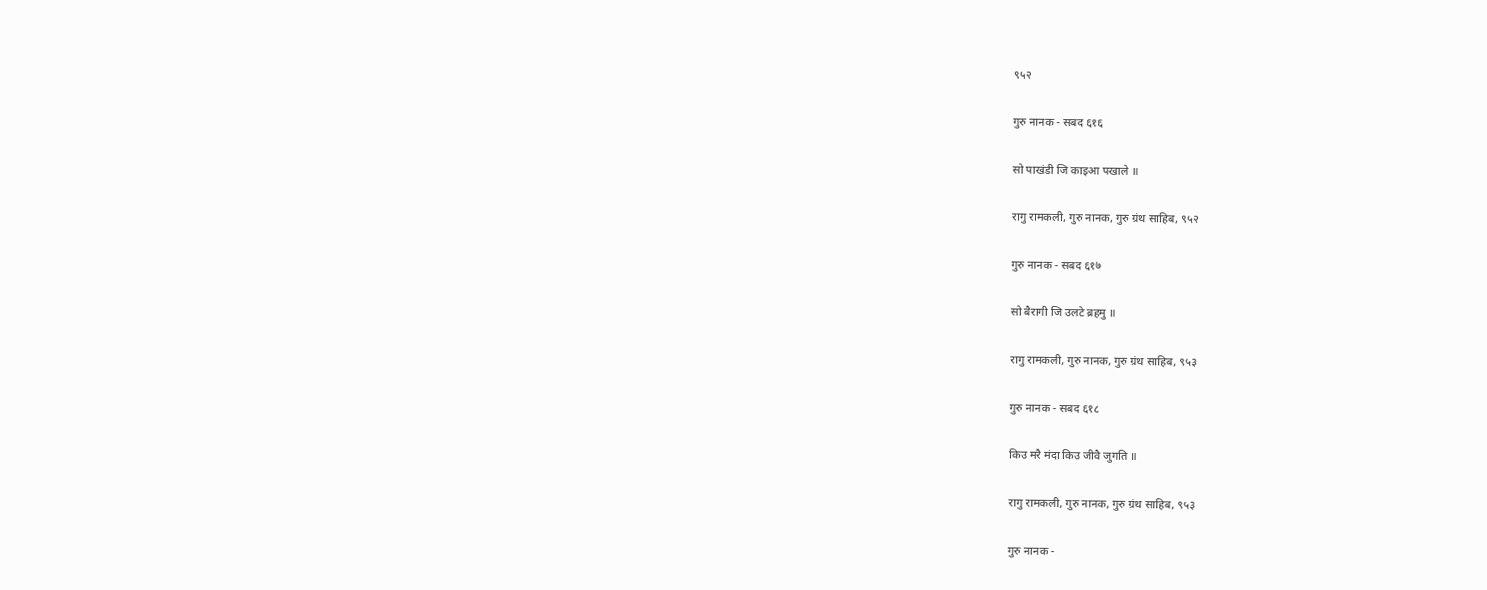९५२

गुरु नानक - सबद ६१६

सो पाखंडी जि काइआ पखाले ॥

रागु रामकली, गुरु नानक, गुरु ग्रंथ साहिब, ९५२

गुरु नानक - सबद ६१७

सो बैरागी जि उलटे ब्रहमु ॥

रागु रामकली, गुरु नानक, गुरु ग्रंथ साहिब, ९५३

गुरु नानक - सबद ६१८

किउ मरै मंदा किउ जीवै जुगति ॥

रागु रामकली, गुरु नानक, गुरु ग्रंथ साहिब, ९५३

गुरु नानक -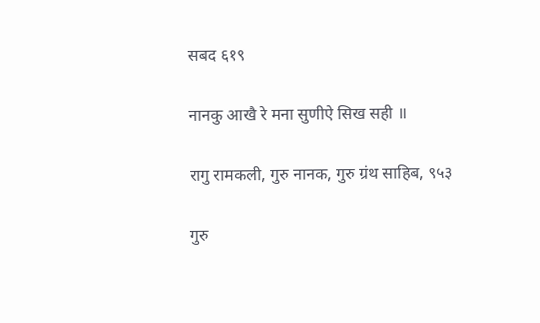सबद ६१९

नानकु आखै रे मना सुणीऐ सिख सही ॥

रागु रामकली, गुरु नानक, गुरु ग्रंथ साहिब, ९५३

गुरु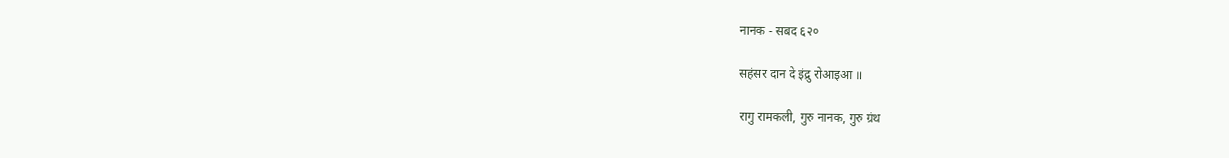नानक - सबद ६२०

सहंसर दान दे इंद्रु रोआइआ ॥

रागु रामकली, गुरु नानक, गुरु ग्रंथ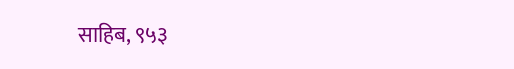साहिब, ९५३